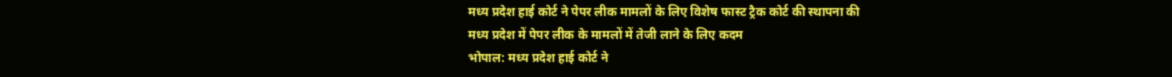मध्य प्रदेश हाई कोर्ट ने पेपर लीक मामलों के लिए विशेष फास्ट ट्रैक कोर्ट की स्थापना की
मध्य प्रदेश में पेपर लीक के मामलों में तेजी लाने के लिए कदम
भोपाल: मध्य प्रदेश हाई कोर्ट ने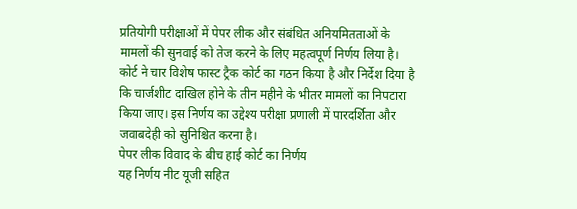प्रतियोगी परीक्षाओं में पेपर लीक और संबंधित अनियमितताओं के मामलों की सुनवाई को तेज करने के लिए महत्वपूर्ण निर्णय लिया है। कोर्ट ने चार विशेष फास्ट ट्रैक कोर्ट का गठन किया है और निर्देश दिया है कि चार्जशीट दाखिल होने के तीन महीने के भीतर मामलों का निपटारा किया जाए। इस निर्णय का उद्देश्य परीक्षा प्रणाली में पारदर्शिता और जवाबदेही को सुनिश्चित करना है।
पेपर लीक विवाद के बीच हाई कोर्ट का निर्णय
यह निर्णय नीट यूजी सहित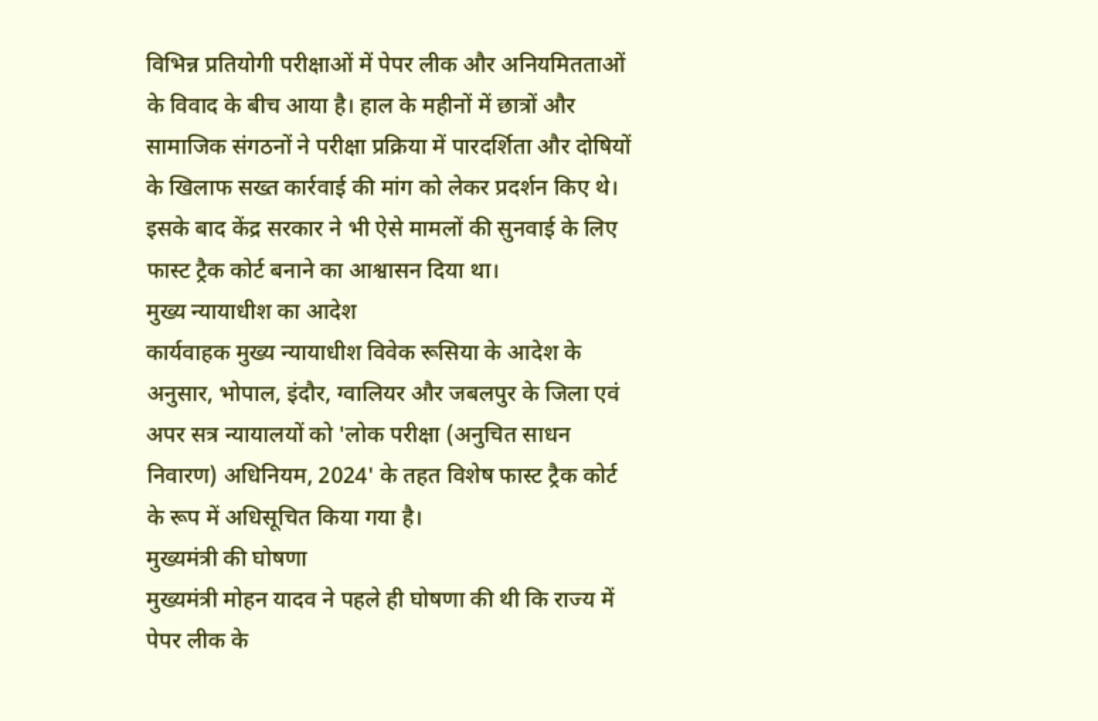विभिन्न प्रतियोगी परीक्षाओं में पेपर लीक और अनियमितताओं के विवाद के बीच आया है। हाल के महीनों में छात्रों और सामाजिक संगठनों ने परीक्षा प्रक्रिया में पारदर्शिता और दोषियों के खिलाफ सख्त कार्रवाई की मांग को लेकर प्रदर्शन किए थे। इसके बाद केंद्र सरकार ने भी ऐसे मामलों की सुनवाई के लिए फास्ट ट्रैक कोर्ट बनाने का आश्वासन दिया था।
मुख्य न्यायाधीश का आदेश
कार्यवाहक मुख्य न्यायाधीश विवेक रूसिया के आदेश के अनुसार, भोपाल, इंदौर, ग्वालियर और जबलपुर के जिला एवं अपर सत्र न्यायालयों को 'लोक परीक्षा (अनुचित साधन निवारण) अधिनियम, 2024' के तहत विशेष फास्ट ट्रैक कोर्ट के रूप में अधिसूचित किया गया है।
मुख्यमंत्री की घोषणा
मुख्यमंत्री मोहन यादव ने पहले ही घोषणा की थी कि राज्य में पेपर लीक के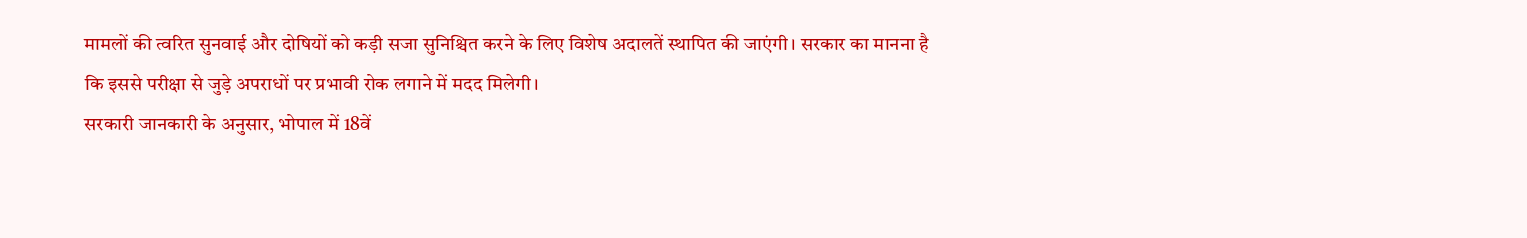मामलों की त्वरित सुनवाई और दोषियों को कड़ी सजा सुनिश्चित करने के लिए विशेष अदालतें स्थापित की जाएंगी। सरकार का मानना है कि इससे परीक्षा से जुड़े अपराधों पर प्रभावी रोक लगाने में मदद मिलेगी।
सरकारी जानकारी के अनुसार, भोपाल में 18वें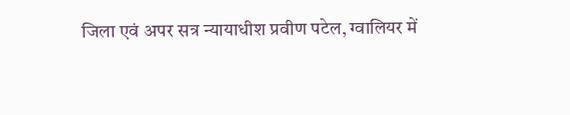जिला एवं अपर सत्र न्यायाधीश प्रवीण पटेल, ग्वालियर में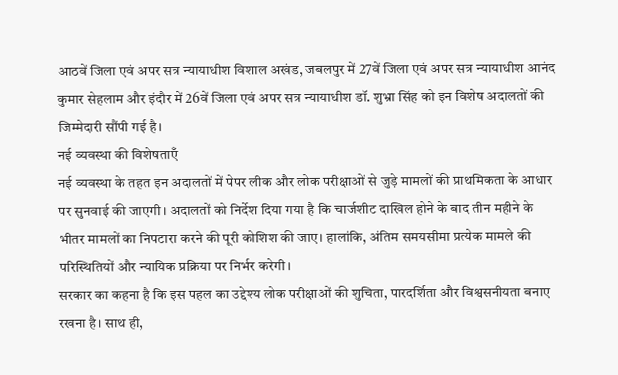आठवें जिला एवं अपर सत्र न्यायाधीश विशाल अखंड, जबलपुर में 27वें जिला एवं अपर सत्र न्यायाधीश आनंद कुमार सेहलाम और इंदौर में 26वें जिला एवं अपर सत्र न्यायाधीश डॉ. शुभ्रा सिंह को इन विशेष अदालतों की जिम्मेदारी सौंपी गई है।
नई व्यवस्था की विशेषताएँ
नई व्यवस्था के तहत इन अदालतों में पेपर लीक और लोक परीक्षाओं से जुड़े मामलों की प्राथमिकता के आधार पर सुनवाई की जाएगी। अदालतों को निर्देश दिया गया है कि चार्जशीट दाखिल होने के बाद तीन महीने के भीतर मामलों का निपटारा करने की पूरी कोशिश की जाए। हालांकि, अंतिम समयसीमा प्रत्येक मामले की परिस्थितियों और न्यायिक प्रक्रिया पर निर्भर करेगी।
सरकार का कहना है कि इस पहल का उद्देश्य लोक परीक्षाओं की शुचिता, पारदर्शिता और विश्वसनीयता बनाए रखना है। साथ ही,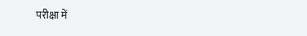परीक्षा में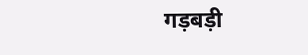गड़बड़ी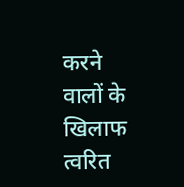करने वालों के खिलाफ त्वरित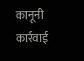कानूनी कार्रवाई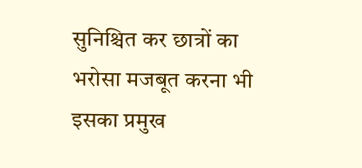सुनिश्चित कर छात्रों का भरोसा मजबूत करना भी इसका प्रमुख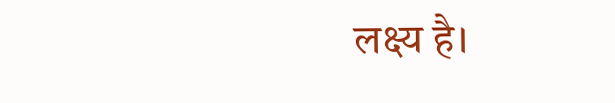लक्ष्य है।